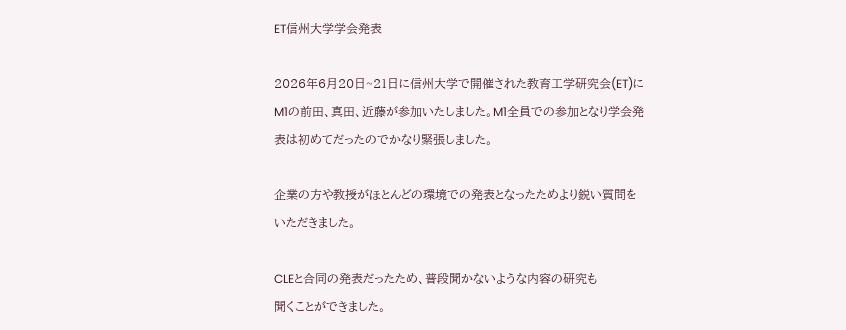ET信州大学学会発表

2026年6月20日~21日に信州大学で開催された教育工学研究会(ET)にM1の前田、真田、近藤が参加いたしました。M1全員での参加となり学会発表は初めてだったのでかなり緊張しました。

企業の方や教授がほとんどの環境での発表となったためより鋭い質問をいただきました。

CLEと合同の発表だったため、普段聞かないような内容の研究も
聞くことができました。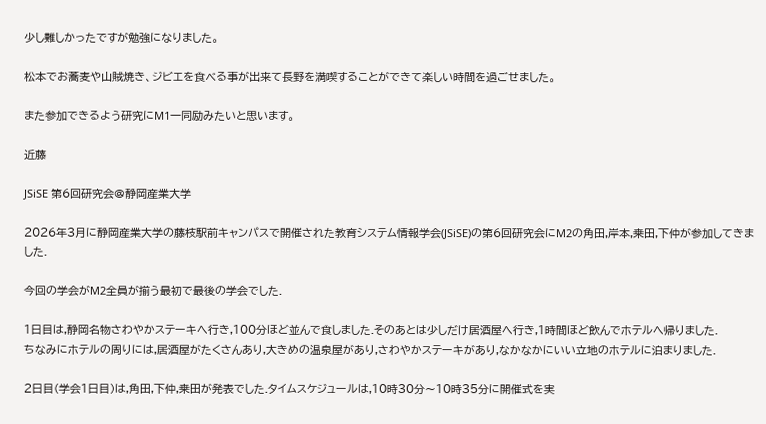少し難しかったですが勉強になりました。

松本でお蕎麦や山賊焼き、ジビエを食べる事が出来て長野を満喫することができて楽しい時間を過ごせました。

また参加できるよう研究にM1一同励みたいと思います。

近藤

JSiSE 第6回研究会@静岡産業大学

2026年3月に静岡産業大学の藤枝駅前キャンパスで開催された教育システム情報学会(JSiSE)の第6回研究会にM2の角田,岸本,桒田,下仲が参加してきました.

今回の学会がM2全員が揃う最初で最後の学会でした.

1日目は,静岡名物さわやかステーキへ行き,100分ほど並んで食しました.そのあとは少しだけ居酒屋へ行き,1時間ほど飲んでホテルへ帰りました.
ちなみにホテルの周りには,居酒屋がたくさんあり,大きめの温泉屋があり,さわやかステーキがあり,なかなかにいい立地のホテルに泊まりました.

2日目(学会1日目)は,角田,下仲,桒田が発表でした.タイムスケジュールは,10時30分〜10時35分に開催式を実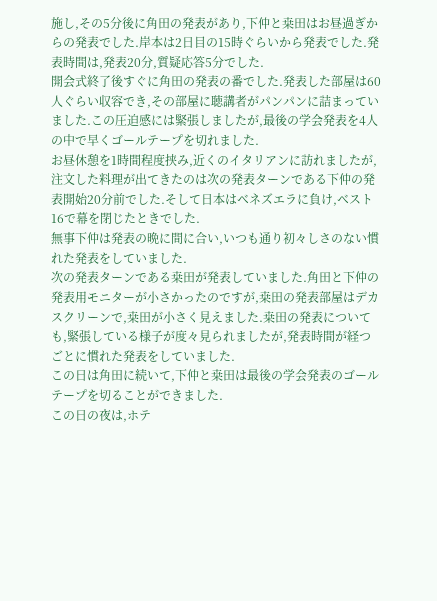施し,その5分後に角田の発表があり,下仲と桒田はお昼過ぎからの発表でした.岸本は2日目の15時ぐらいから発表でした.発表時間は,発表20分,質疑応答5分でした.
開会式終了後すぐに角田の発表の番でした.発表した部屋は60人ぐらい収容でき,その部屋に聴講者がパンパンに詰まっていました.この圧迫感には緊張しましたが,最後の学会発表を4人の中で早くゴールテープを切れました.
お昼休憩を1時間程度挟み,近くのイタリアンに訪れましたが,注文した料理が出てきたのは次の発表ターンである下仲の発表開始20分前でした.そして日本はベネズエラに負け,ベスト16で幕を閉じたときでした.
無事下仲は発表の晩に間に合い,いつも通り初々しさのない慣れた発表をしていました.
次の発表ターンである桒田が発表していました.角田と下仲の発表用モニターが小さかったのですが,桒田の発表部屋はデカスクリーンで,桒田が小さく見えました.桒田の発表についても,緊張している様子が度々見られましたが,発表時間が経つごとに慣れた発表をしていました.
この日は角田に続いて,下仲と桒田は最後の学会発表のゴールテープを切ることができました.
この日の夜は,ホテ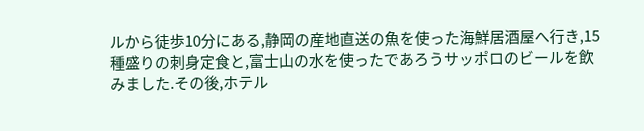ルから徒歩10分にある,静岡の産地直送の魚を使った海鮮居酒屋へ行き,15種盛りの刺身定食と,富士山の水を使ったであろうサッポロのビールを飲みました.その後,ホテル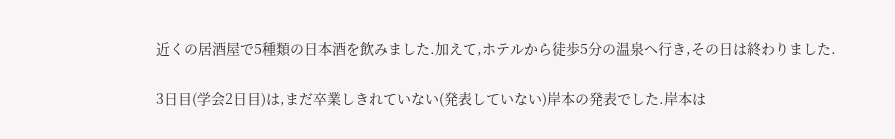近くの居酒屋で5種類の日本酒を飲みました.加えて,ホテルから徒歩5分の温泉へ行き,その日は終わりました.

3日目(学会2日目)は,まだ卒業しきれていない(発表していない)岸本の発表でした.岸本は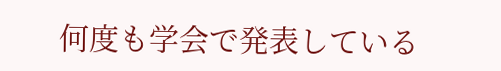何度も学会で発表している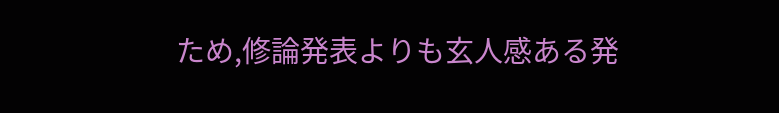ため,修論発表よりも玄人感ある発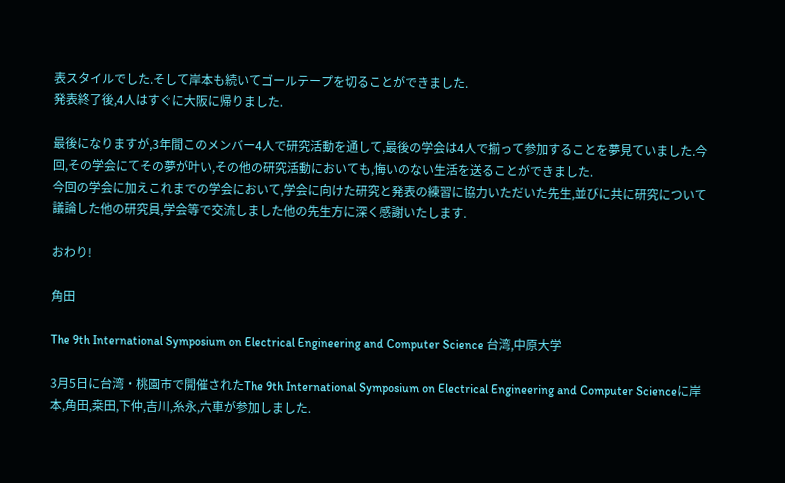表スタイルでした.そして岸本も続いてゴールテープを切ることができました.
発表終了後,4人はすぐに大阪に帰りました.

最後になりますが,3年間このメンバー4人で研究活動を通して,最後の学会は4人で揃って参加することを夢見ていました.今回,その学会にてその夢が叶い,その他の研究活動においても,悔いのない生活を送ることができました.
今回の学会に加えこれまでの学会において,学会に向けた研究と発表の練習に協力いただいた先生,並びに共に研究について議論した他の研究員,学会等で交流しました他の先生方に深く感謝いたします.

おわり!

角田

The 9th International Symposium on Electrical Engineering and Computer Science 台湾,中原大学

3月5日に台湾・桃園市で開催されたThe 9th International Symposium on Electrical Engineering and Computer Scienceに岸本,角田,桒田,下仲,吉川,糸永,六車が参加しました.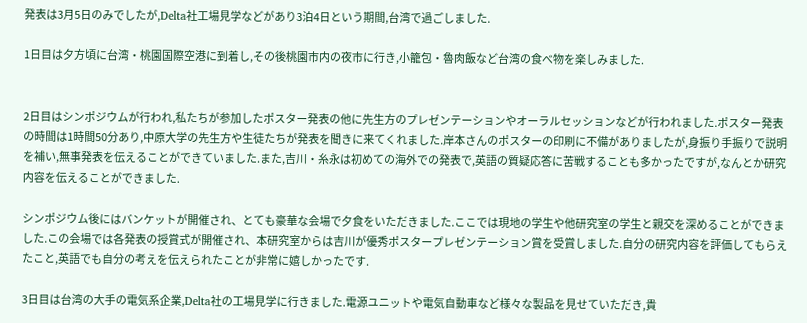発表は3月5日のみでしたが,Delta社工場見学などがあり3泊4日という期間,台湾で過ごしました.

1日目は夕方頃に台湾・桃園国際空港に到着し,その後桃園市内の夜市に行き,小籠包・魯肉飯など台湾の食べ物を楽しみました.


2日目はシンポジウムが行われ,私たちが参加したポスター発表の他に先生方のプレゼンテーションやオーラルセッションなどが行われました.ポスター発表の時間は1時間50分あり,中原大学の先生方や生徒たちが発表を聞きに来てくれました.岸本さんのポスターの印刷に不備がありましたが,身振り手振りで説明を補い,無事発表を伝えることができていました.また,吉川・糸永は初めての海外での発表で,英語の質疑応答に苦戦することも多かったですが,なんとか研究内容を伝えることができました.

シンポジウム後にはバンケットが開催され、とても豪華な会場で夕食をいただきました.ここでは現地の学生や他研究室の学生と親交を深めることができました.この会場では各発表の授賞式が開催され、本研究室からは吉川が優秀ポスタープレゼンテーション賞を受賞しました.自分の研究内容を評価してもらえたこと,英語でも自分の考えを伝えられたことが非常に嬉しかったです.

3日目は台湾の大手の電気系企業,Delta社の工場見学に行きました.電源ユニットや電気自動車など様々な製品を見せていただき,貴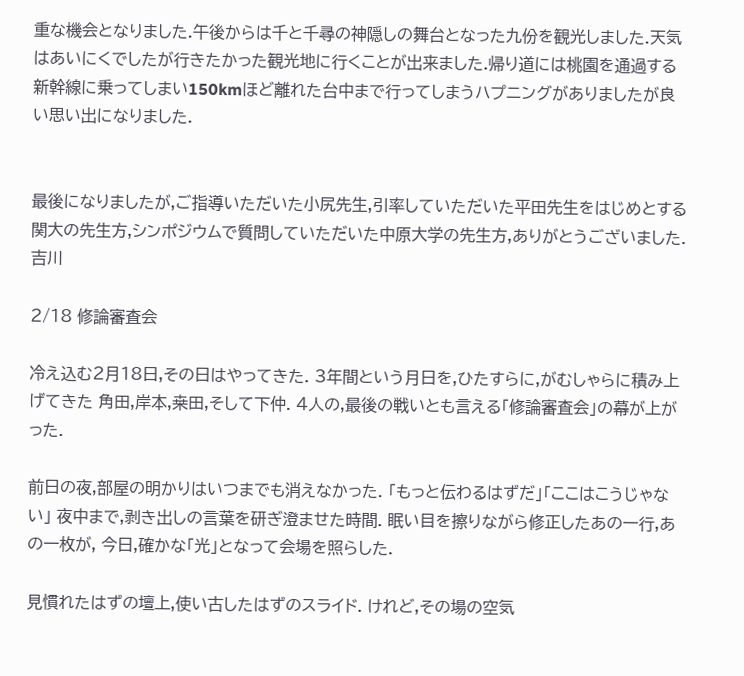重な機会となりました.午後からは千と千尋の神隠しの舞台となった九份を観光しました.天気はあいにくでしたが行きたかった観光地に行くことが出来ました.帰り道には桃園を通過する新幹線に乗ってしまい150kmほど離れた台中まで行ってしまうハプニングがありましたが良い思い出になりました.


最後になりましたが,ご指導いただいた小尻先生,引率していただいた平田先生をはじめとする関大の先生方,シンポジウムで質問していただいた中原大学の先生方,ありがとうございました. 吉川

2/18 修論審査会

冷え込む2月18日,その日はやってきた. 3年間という月日を,ひたすらに,がむしゃらに積み上げてきた 角田,岸本,桒田,そして下仲. 4人の,最後の戦いとも言える「修論審査会」の幕が上がった.

前日の夜,部屋の明かりはいつまでも消えなかった. 「もっと伝わるはずだ」「ここはこうじゃない」 夜中まで,剥き出しの言葉を研ぎ澄ませた時間. 眠い目を擦りながら修正したあの一行,あの一枚が, 今日,確かな「光」となって会場を照らした.

見慣れたはずの壇上,使い古したはずのスライド. けれど,その場の空気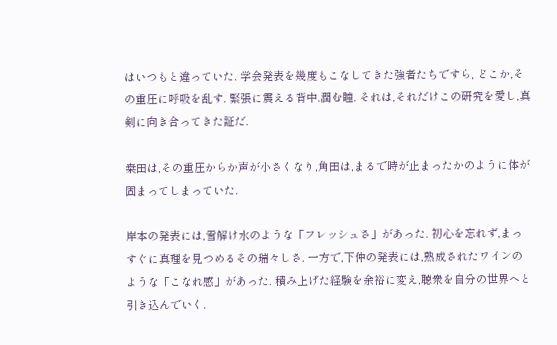はいつもと違っていた. 学会発表を幾度もこなしてきた強者たちですら, どこか,その重圧に呼吸を乱す. 緊張に震える背中.潤む瞳. それは,それだけこの研究を愛し,真剣に向き合ってきた証だ.

桒田は,その重圧からか声が小さくなり,角田は,まるで時が止まったかのように体が固まってしまっていた.

岸本の発表には,雪解け水のような「フレッシュさ」があった. 初心を忘れず,まっすぐに真理を見つめるその瑞々しさ. 一方で,下仲の発表には,熟成されたワインのような「こなれ感」があった. 積み上げた経験を余裕に変え,聴衆を自分の世界へと引き込んでいく.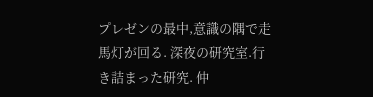プレゼンの最中,意識の隅で走馬灯が回る. 深夜の研究室.行き詰まった研究. 仲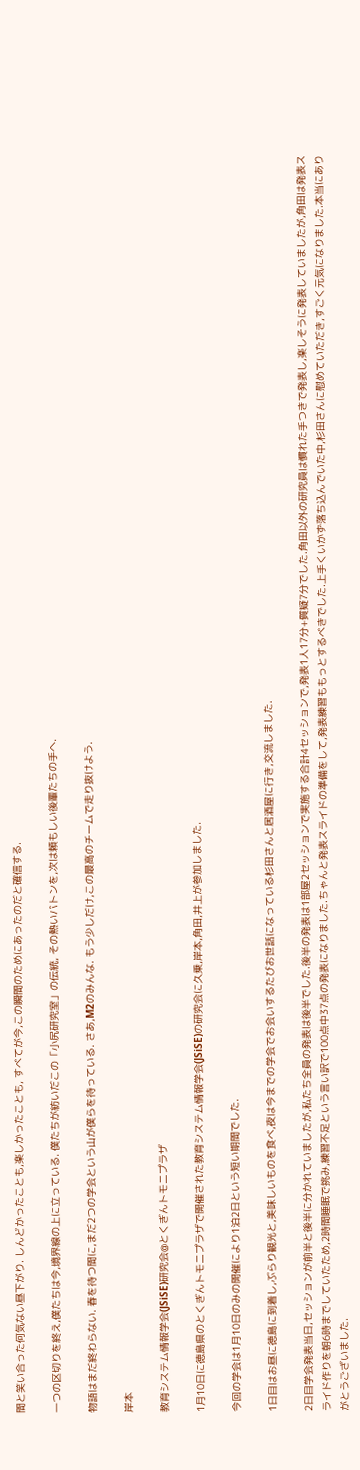間と笑い合った何気ない昼下がり. しんどかったことも,楽しかったことも, すべてが今,この瞬間のためにあったのだと確信する.

一つの区切りを終え,僕たちは今,境界線の上に立っている. 僕たちが紡いだこの「小尻研究室」の伝統, その熱いバトンを,次は頼もしい後輩たちの手へ.

物語はまだ終わらない. 春を待つ間に,まだ2つの学会という山が僕らを待っている. さあ,M2のみんな. もう少しだけ,この最高のチームで走り抜けよう.

岸本

教育システム情報学会(JSiSE)研究会@とくぎんトモニプラザ

1月10日に徳島県のとくぎんトモニプラザで開催された教育システム情報学会(JSiSE)の研究会に久乗,岸本,角田,井上が参加しました.

今回の学会は1月10日のみの開催により1泊2日という短い期間でした.

1日目はお昼に徳島に到着し,ぶらり観光と,美味しいものを食べ,夜は今までの学会でお会いするたびお世話になっている杉田さんと居酒屋に行き,交流しました.

2日目学会発表当日,セッションが前半と後半に分かれていましたが,私たち全員の発表は後半でした.後半の発表は1部屋2セッションで実施する合計4セッションで,発表1人17分+質疑7分でした.角田以外の研究員は慣れた手つきで発表し,楽しそうに発表していましたが,角田は発表スライド作りを朝6時までしていたため,2時間睡眠で挑み,練習不足という言い訳で100点中37点の発表になりました.ちゃんと発表スライドの準備をして,発表練習ももっとするべきでした.上手くいかず落ち込んでいた中,杉田さんに慰めていただき,すごく元気になりました.本当にありがとうございました.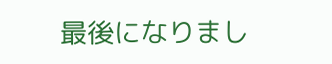最後になりまし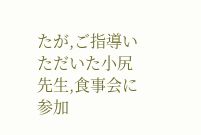たが,ご指導いただいた小尻先生,食事会に参加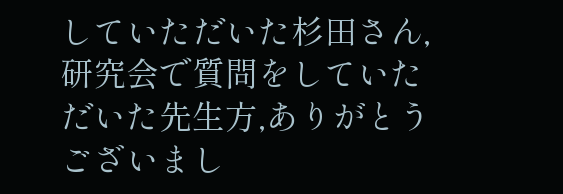していただいた杉田さん,研究会で質問をしていただいた先生方,ありがとうございまし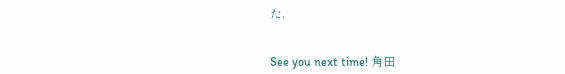た.


See you next time! 角田